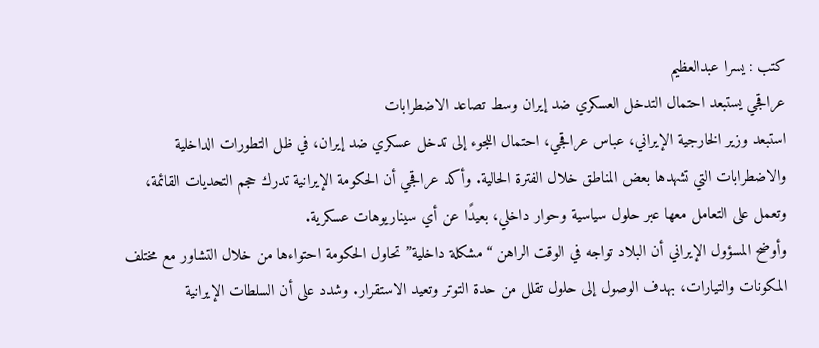كتب : يسرا عبدالعظيم
عراقجي يستبعد احتمال التدخل العسكري ضد إيران وسط تصاعد الاضطرابات
استبعد وزير الخارجية الإيراني، عباس عراقجي، احتمال اللجوء إلى تدخل عسكري ضد إيران، في ظل التطورات الداخلية والاضطرابات التي تشهدها بعض المناطق خلال الفترة الحالية. وأكد عراقجي أن الحكومة الإيرانية تدرك حجم التحديات القائمة، وتعمل على التعامل معها عبر حلول سياسية وحوار داخلي، بعيدًا عن أي سيناريوهات عسكرية.
وأوضح المسؤول الإيراني أن البلاد تواجه في الوقت الراهن “مشكلة داخلية” تحاول الحكومة احتواءها من خلال التشاور مع مختلف المكونات والتيارات، بهدف الوصول إلى حلول تقلل من حدة التوتر وتعيد الاستقرار. وشدد على أن السلطات الإيرانية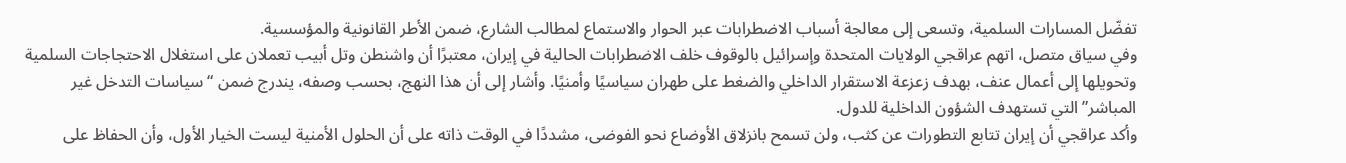تفضّل المسارات السلمية، وتسعى إلى معالجة أسباب الاضطرابات عبر الحوار والاستماع لمطالب الشارع، ضمن الأطر القانونية والمؤسسية.
وفي سياق متصل، اتهم عراقجي الولايات المتحدة وإسرائيل بالوقوف خلف الاضطرابات الحالية في إيران، معتبرًا أن واشنطن وتل أبيب تعملان على استغلال الاحتجاجات السلمية وتحويلها إلى أعمال عنف، بهدف زعزعة الاستقرار الداخلي والضغط على طهران سياسيًا وأمنيًا. وأشار إلى أن هذا النهج، بحسب وصفه، يندرج ضمن “سياسات التدخل غير المباشر” التي تستهدف الشؤون الداخلية للدول.
وأكد عراقجي أن إيران تتابع التطورات عن كثب، ولن تسمح بانزلاق الأوضاع نحو الفوضى، مشددًا في الوقت ذاته على أن الحلول الأمنية ليست الخيار الأول، وأن الحفاظ على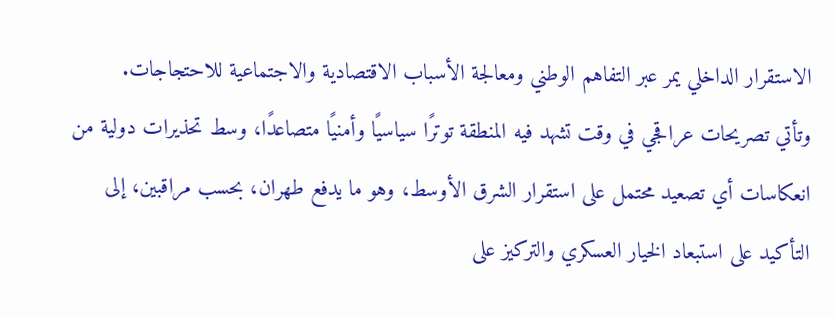الاستقرار الداخلي يمر عبر التفاهم الوطني ومعالجة الأسباب الاقتصادية والاجتماعية للاحتجاجات.
وتأتي تصريحات عراقجي في وقت تشهد فيه المنطقة توترًا سياسيًا وأمنيًا متصاعدًا، وسط تحذيرات دولية من انعكاسات أي تصعيد محتمل على استقرار الشرق الأوسط، وهو ما يدفع طهران، بحسب مراقبين، إلى التأكيد على استبعاد الخيار العسكري والتركيز على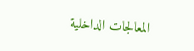المعالجات الداخلية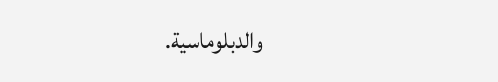والدبلوماسية.